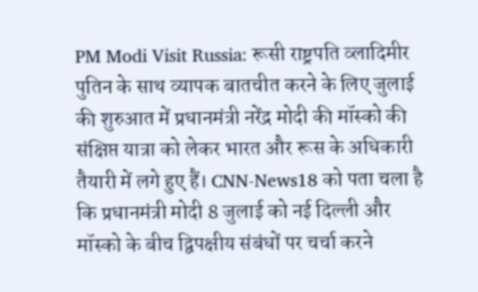PM Modi Visit Russia: रूसी राष्ट्रपति व्लादिमीर पुतिन के साथ व्यापक बातचीत करने के लिए जुलाई की शुरुआत में प्रधानमंत्री नरेंद्र मोदी की मॉस्को की संक्षिप्त यात्रा को लेकर भारत और रूस के अधिकारी तैयारी में लगे हुए हैं। CNN-News18 को पता चला है कि प्रधानमंत्री मोदी 8 जुलाई को नई दिल्ली और मॉस्को के बीच द्विपक्षीय संबंधों पर चर्चा करने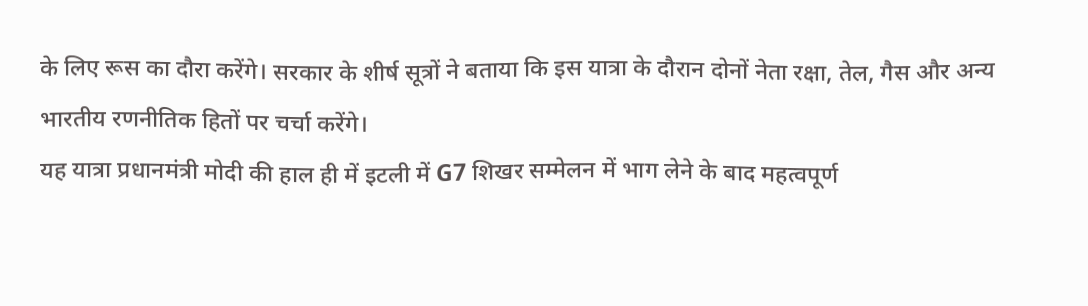के लिए रूस का दौरा करेंगे। सरकार के शीर्ष सूत्रों ने बताया कि इस यात्रा के दौरान दोनों नेता रक्षा, तेल, गैस और अन्य भारतीय रणनीतिक हितों पर चर्चा करेंगे।
यह यात्रा प्रधानमंत्री मोदी की हाल ही में इटली में G7 शिखर सम्मेलन में भाग लेने के बाद महत्वपूर्ण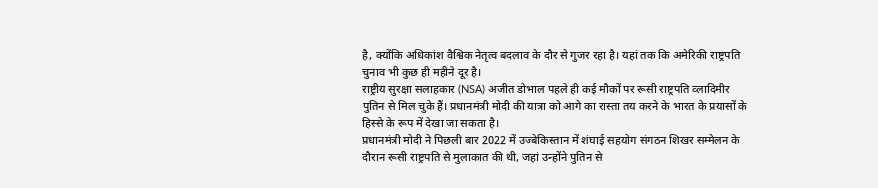है, क्योंकि अधिकांश वैश्विक नेतृत्व बदलाव के दौर से गुजर रहा है। यहां तक कि अमेरिकी राष्ट्रपति चुनाव भी कुछ ही महीने दूर है।
राष्ट्रीय सुरक्षा सलाहकार (NSA) अजीत डोभाल पहले ही कई मौकों पर रूसी राष्ट्रपति व्लादिमीर पुतिन से मिल चुके हैं। प्रधानमंत्री मोदी की यात्रा को आगे का रास्ता तय करने के भारत के प्रयासों के हिस्से के रूप में देखा जा सकता है।
प्रधानमंत्री मोदी ने पिछली बार 2022 में उज्बेकिस्तान में शंघाई सहयोग संगठन शिखर सम्मेलन के दौरान रूसी राष्ट्रपति से मुलाकात की थी, जहां उन्होंने पुतिन से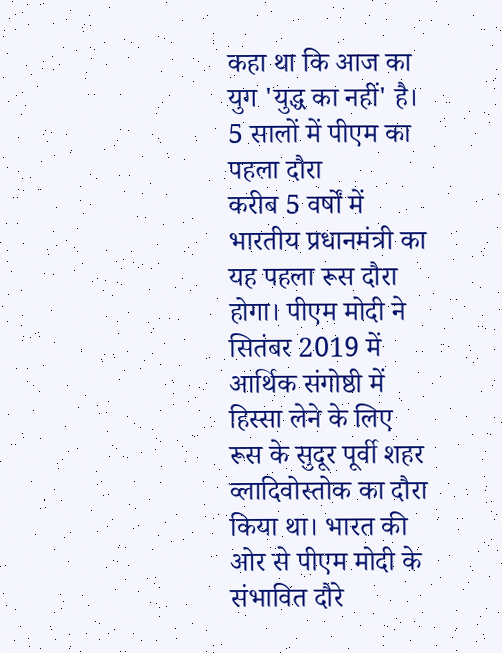कहा था कि आज का युग 'युद्ध का नहीं' है।
5 सालों में पीएम का पहला दौरा
करीब 5 वर्षों में भारतीय प्रधानमंत्री का यह पहला रूस दौरा होगा। पीएम मोदी ने सितंबर 2019 में आर्थिक संगोष्ठी में हिस्सा लेने के लिए रूस के सुदूर पूर्वी शहर व्लादिवोस्तोक का दौरा किया था। भारत की ओर से पीएम मोदी के संभावित दौरे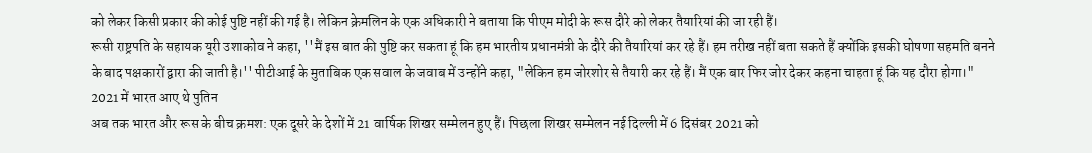को लेकर किसी प्रकार की कोई पुष्टि नहीं की गई है। लेकिन क्रेमलिन के एक अधिकारी ने बताया कि पीएम मोदी के रूस दौरे को लेकर तैयारियां की जा रही हैं।
रूसी राष्ट्रपति के सहायक यूरी उशाकोव ने कहा, ''मैं इस बात की पुष्टि कर सकता हूं कि हम भारतीय प्रधानमंत्री के दौरे की तैयारियां कर रहे हैं। हम तरीख नहीं बता सकते हैं क्योंकि इसकी घोषणा सहमति बनने के बाद पक्षकारों द्वारा की जाती है।'' पीटीआई के मुताबिक एक सवाल के जवाब में उन्होंने कहा, "लेकिन हम जोरशोर से तैयारी कर रहे हैं। मैं एक बार फिर जोर देकर कहना चाहता हूं कि यह दौरा होगा।"
2021 में भारत आए थे पुतिन
अब तक भारत और रूस के बीच क्रमश: एक दूसरे के देशों में 21 वार्षिक शिखर सम्मेलन हुए हैं। पिछला शिखर सम्मेलन नई दिल्ली में 6 दिसंबर 2021 को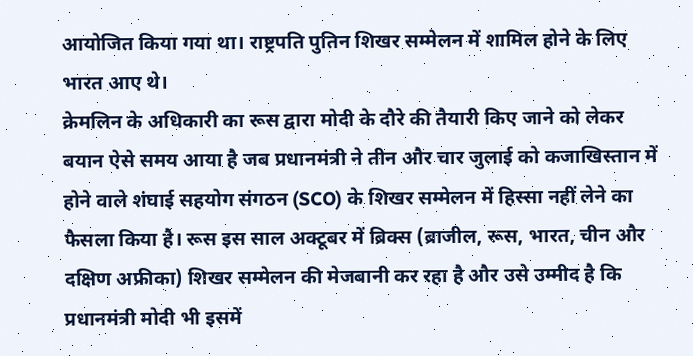आयोजित किया गया था। राष्ट्रपति पुतिन शिखर सम्मेलन में शामिल होने के लिए भारत आए थे।
क्रेमलिन के अधिकारी का रूस द्वारा मोदी के दौरे की तैयारी किए जाने को लेकर बयान ऐसे समय आया है जब प्रधानमंत्री ने तीन और चार जुलाई को कजाखिस्तान में होने वाले शंघाई सहयोग संगठन (SCO) के शिखर सम्मेलन में हिस्सा नहीं लेने का फैसला किया है। रूस इस साल अक्टूबर में ब्रिक्स (ब्राजील, रूस, भारत, चीन और दक्षिण अफ्रीका) शिखर सम्मेलन की मेजबानी कर रहा है और उसे उम्मीद है कि प्रधानमंत्री मोदी भी इसमें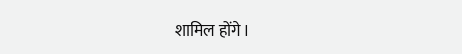शामिल होंगे।